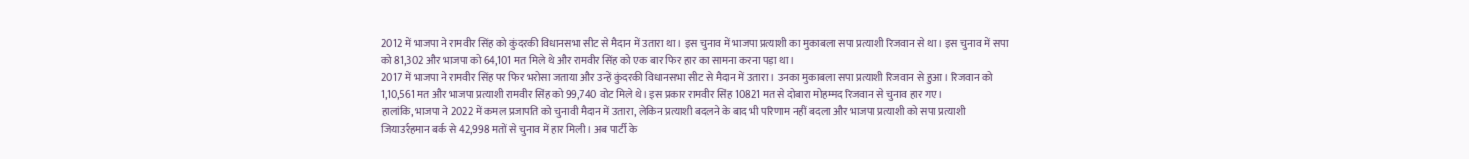2012 में भाजपा ने रामवीर सिंह को कुंदरकी विधानसभा सीट से मैदान में उतारा था। इस चुनाव में भाजपा प्रत्याशी का मुकाबला सपा प्रत्याशी रिजवान से था। इस चुनाव में सपा को 81,302 और भाजपा को 64,101 मत मिले थे और रामवीर सिंह को एक बार फिर हार का सामना करना पड़ा था।
2017 में भाजपा ने रामवीर सिंह पर फिर भरोसा जताया और उन्हें कुंदरकी विधानसभा सीट से मैदान में उतारा। उनका मुकाबला सपा प्रत्याशी रिजवान से हुआ। रिजवान को 1,10,561 मत और भाजपा प्रत्याशी रामवीर सिंह को 99,740 वोट मिले थे। इस प्रकार रामवीर सिंह 10821 मत से दोबारा मोहम्मद रिजवान से चुनाव हार गए।
हालांकि, भाजपा ने 2022 में कमल प्रजापति को चुनावी मैदान में उतारा, लेकिन प्रत्याशी बदलने के बाद भी परिणाम नहीं बदला और भाजपा प्रत्याशी को सपा प्रत्याशी जियाउर्रहमान बर्क से 42,998 मतों से चुनाव में हार मिली। अब पार्टी के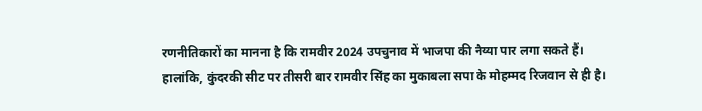रणनीतिकारों का मानना है कि रामवीर 2024 उपचुनाव में भाजपा की नैय्या पार लगा सकते हैं।
हालांकि, कुंदरकी सीट पर तीसरी बार रामवीर सिंह का मुकाबला सपा के मोहम्मद रिजवान से ही है।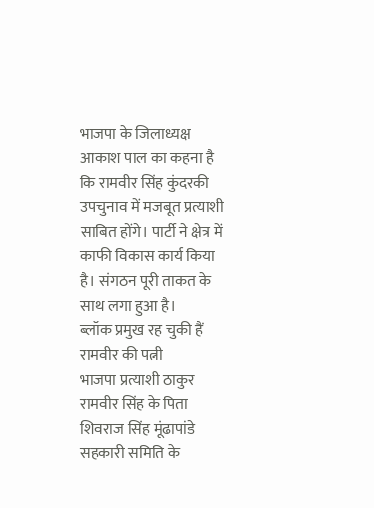भाजपा के जिलाध्यक्ष आकाश पाल का कहना है कि रामवीर सिंह कुंदरकी उपचुनाव में मजबूत प्रत्याशी साबित होंगे। पार्टी ने क्षेत्र में काफी विकास कार्य किया है। संगठन पूरी ताकत के साथ लगा हुआ है।
ब्लॉक प्रमुख रह चुकी हैं रामवीर की पत्नी
भाजपा प्रत्याशी ठाकुर रामवीर सिंह के पिता शिवराज सिंह मूंढापांडे सहकारी समिति के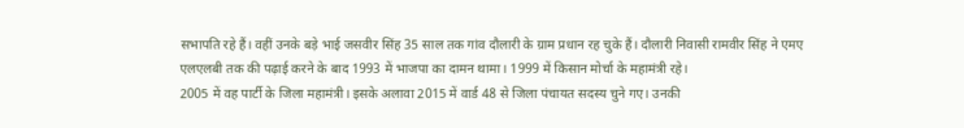सभापति रहे हैं। वहीं उनके बड़े भाई जसवीर सिंह 35 साल तक गांव दौलारी के ग्राम प्रधान रह चुके हैं। दौलारी निवासी रामवीर सिंह ने एमए एलएलबी तक की पढ़ाई करने के बाद 1993 में भाजपा का दामन थामा। 1999 में किसान मोर्चा के महामंत्री रहे।
2005 में वह पार्टी के जिला महामंत्री। इसके अलावा 2015 में वार्ड 48 से जिला पंचायत सदस्य चुने गए। उनकी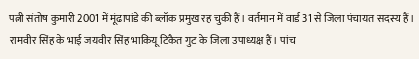पत्नी संतोष कुमारी 2001 में मूंढापांडे की ब्लॉक प्रमुख रह चुकी हैं। वर्तमान में वार्ड 31 से जिला पंचायत सदस्य हैं। रामवीर सिंह के भाई जयवीर सिंह भाकियू टिकैत गुट के जिला उपाध्यक्ष हैं। पांच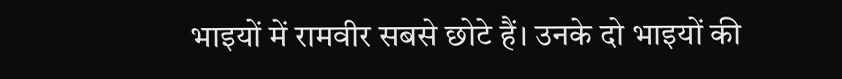भाइयों में रामवीर सबसे छोटे हैं। उनके दो भाइयों की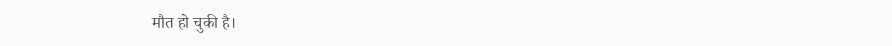मौत हो चुकी है।